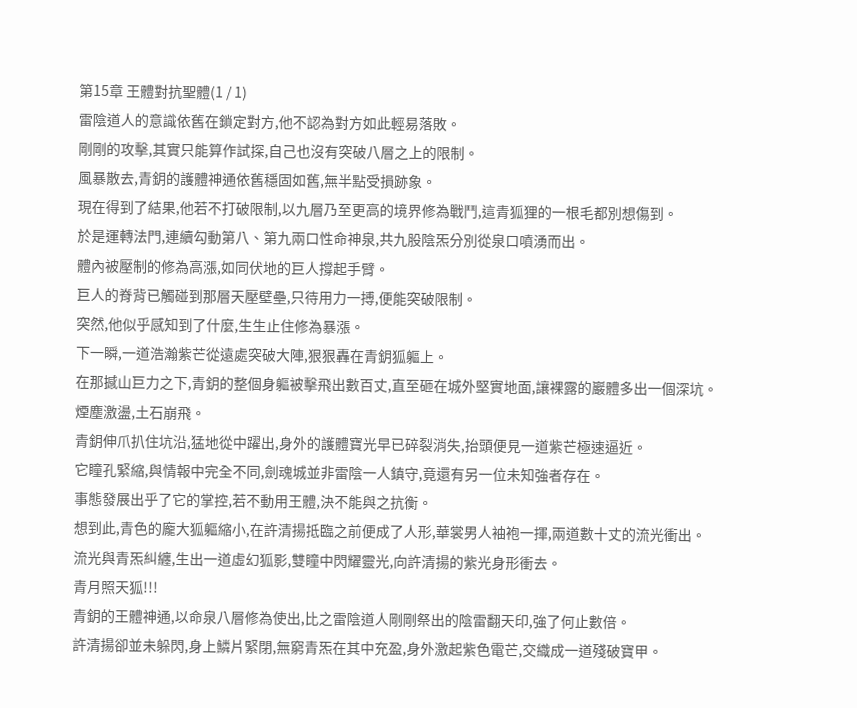第15章 王體對抗聖體(1 / 1)
雷陰道人的意識依舊在鎖定對方,他不認為對方如此輕易落敗。
剛剛的攻擊,其實只能算作試探,自己也沒有突破八層之上的限制。
風暴散去,青鈅的護體神通依舊穩固如舊,無半點受損跡象。
現在得到了結果,他若不打破限制,以九層乃至更高的境界修為戰鬥,這青狐狸的一根毛都別想傷到。
於是運轉法門,連續勾動第八、第九兩口性命神泉,共九股陰炁分別從泉口噴湧而出。
體內被壓制的修為高漲,如同伏地的巨人撐起手臂。
巨人的脊背已觸碰到那層天壓壁壘,只待用力一搏,便能突破限制。
突然,他似乎感知到了什麼,生生止住修為暴漲。
下一瞬,一道浩瀚紫芒從遠處突破大陣,狠狠轟在青鈅狐軀上。
在那撼山巨力之下,青鈅的整個身軀被擊飛出數百丈,直至砸在城外堅實地面,讓裸露的巖體多出一個深坑。
煙塵激盪,土石崩飛。
青鈅伸爪扒住坑沿,猛地從中躍出,身外的護體寶光早已碎裂消失,抬頭便見一道紫芒極速逼近。
它瞳孔緊縮,與情報中完全不同,劍魂城並非雷陰一人鎮守,竟還有另一位未知強者存在。
事態發展出乎了它的掌控,若不動用王體,決不能與之抗衡。
想到此,青色的龐大狐軀縮小,在許清揚抵臨之前便成了人形,華裳男人袖袍一揮,兩道數十丈的流光衝出。
流光與青炁糾纏,生出一道虛幻狐影,雙瞳中閃耀靈光,向許清揚的紫光身形衝去。
青月照天狐!!!
青鈅的王體神通,以命泉八層修為使出,比之雷陰道人剛剛祭出的陰雷翻天印,強了何止數倍。
許清揚卻並未躲閃,身上鱗片緊閉,無窮青炁在其中充盈,身外激起紫色電芒,交織成一道殘破寶甲。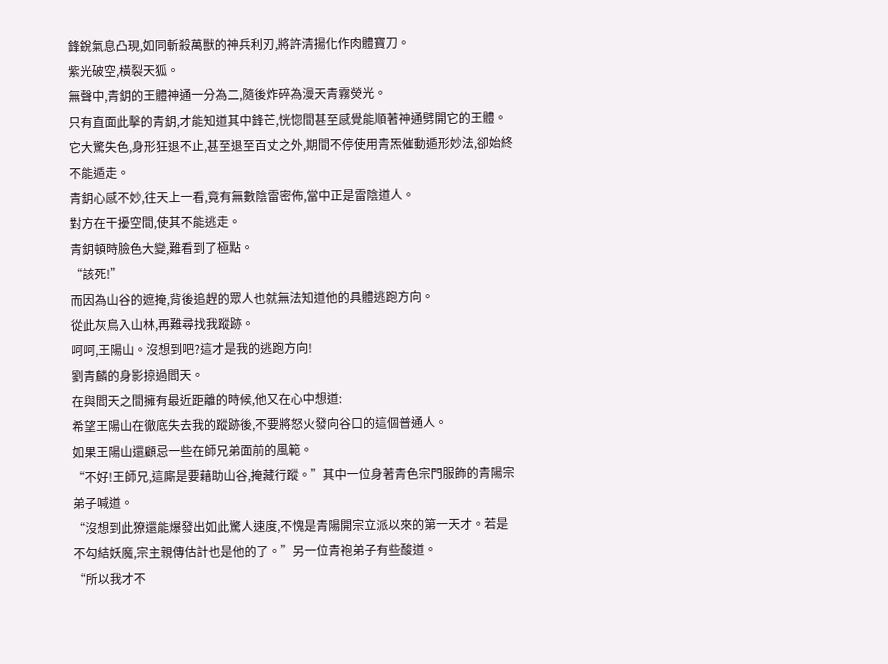鋒銳氣息凸現,如同斬殺萬獸的神兵利刃,將許清揚化作肉體寶刀。
紫光破空,橫裂天狐。
無聲中,青鈅的王體神通一分為二,隨後炸碎為漫天青霧熒光。
只有直面此擊的青鈅,才能知道其中鋒芒,恍惚間甚至感覺能順著神通劈開它的王體。
它大驚失色,身形狂退不止,甚至退至百丈之外,期間不停使用青炁催動遁形妙法,卻始終不能遁走。
青鈅心感不妙,往天上一看,竟有無數陰雷密佈,當中正是雷陰道人。
對方在干擾空間,使其不能逃走。
青鈅頓時臉色大變,難看到了極點。
“該死!”
而因為山谷的遮掩,背後追趕的眾人也就無法知道他的具體逃跑方向。
從此灰鳥入山林,再難尋找我蹤跡。
呵呵,王陽山。沒想到吧?這才是我的逃跑方向!
劉青麟的身影掠過閻天。
在與閻天之間擁有最近距離的時候,他又在心中想道:
希望王陽山在徹底失去我的蹤跡後,不要將怒火發向谷口的這個普通人。
如果王陽山還顧忌一些在師兄弟面前的風範。
“不好!王師兄,這廝是要藉助山谷,掩藏行蹤。”其中一位身著青色宗門服飾的青陽宗弟子喊道。
“沒想到此獠還能爆發出如此驚人速度,不愧是青陽開宗立派以來的第一天才。若是不勾結妖魔,宗主親傳估計也是他的了。”另一位青袍弟子有些酸道。
“所以我才不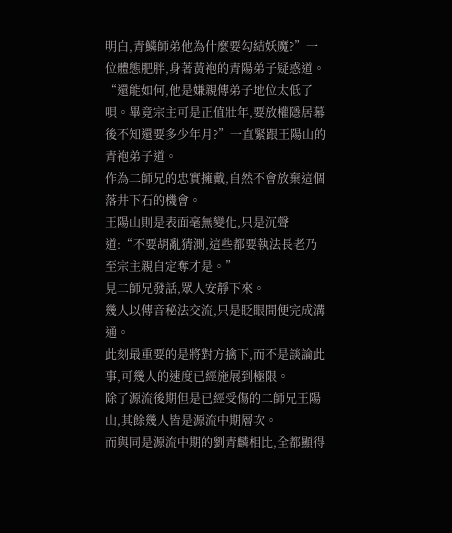明白,青鱗師弟他為什麼要勾結妖魔?”一位體態肥胖,身著黃袍的青陽弟子疑惑道。
“還能如何,他是嫌親傳弟子地位太低了唄。畢竟宗主可是正值壯年,要放權隱居幕後不知還要多少年月?”一直緊跟王陽山的青袍弟子道。
作為二師兄的忠實擁戴,自然不會放棄這個落井下石的機會。
王陽山則是表面毫無變化,只是沉聲道:“不要胡亂猜測,這些都要執法長老乃至宗主親自定奪才是。”
見二師兄發話,眾人安靜下來。
幾人以傳音秘法交流,只是眨眼間便完成溝通。
此刻最重要的是將對方擒下,而不是談論此事,可幾人的速度已經施展到極限。
除了源流後期但是已經受傷的二師兄王陽山,其餘幾人皆是源流中期層次。
而與同是源流中期的劉青麟相比,全都顯得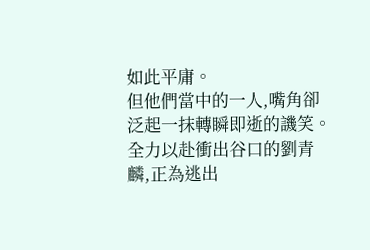如此平庸。
但他們當中的一人,嘴角卻泛起一抹轉瞬即逝的譏笑。
全力以赴衝出谷口的劉青麟,正為逃出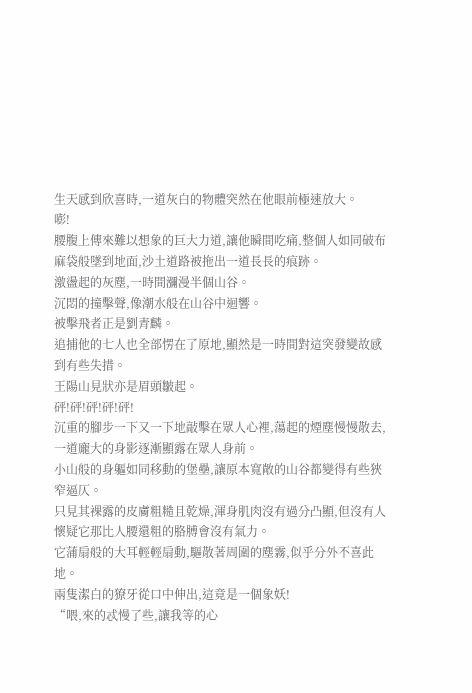生天感到欣喜時,一道灰白的物體突然在他眼前極速放大。
嘭!
腰腹上傳來難以想象的巨大力道,讓他瞬間吃痛,整個人如同破布麻袋般墜到地面,沙土道路被拖出一道長長的痕跡。
激盪起的灰塵,一時間瀰漫半個山谷。
沉悶的撞擊聲,像潮水般在山谷中迴響。
被擊飛者正是劉青麟。
追捕他的七人也全部愣在了原地,顯然是一時間對這突發變故感到有些失措。
王陽山見狀亦是眉頭皺起。
砰!砰!砰!砰!砰!
沉重的腳步一下又一下地敲擊在眾人心裡,蕩起的煙塵慢慢散去,一道龐大的身影逐漸顯露在眾人身前。
小山般的身軀如同移動的堡壘,讓原本寬敞的山谷都變得有些狹窄逼仄。
只見其裸露的皮膚粗糙且乾燥,渾身肌肉沒有過分凸顯,但沒有人懷疑它那比人腰還粗的胳膊會沒有氣力。
它蒲扇般的大耳輕輕扇動,驅散著周圍的塵霧,似乎分外不喜此地。
兩隻潔白的獠牙從口中伸出,這竟是一個象妖!
“喂,來的忒慢了些,讓我等的心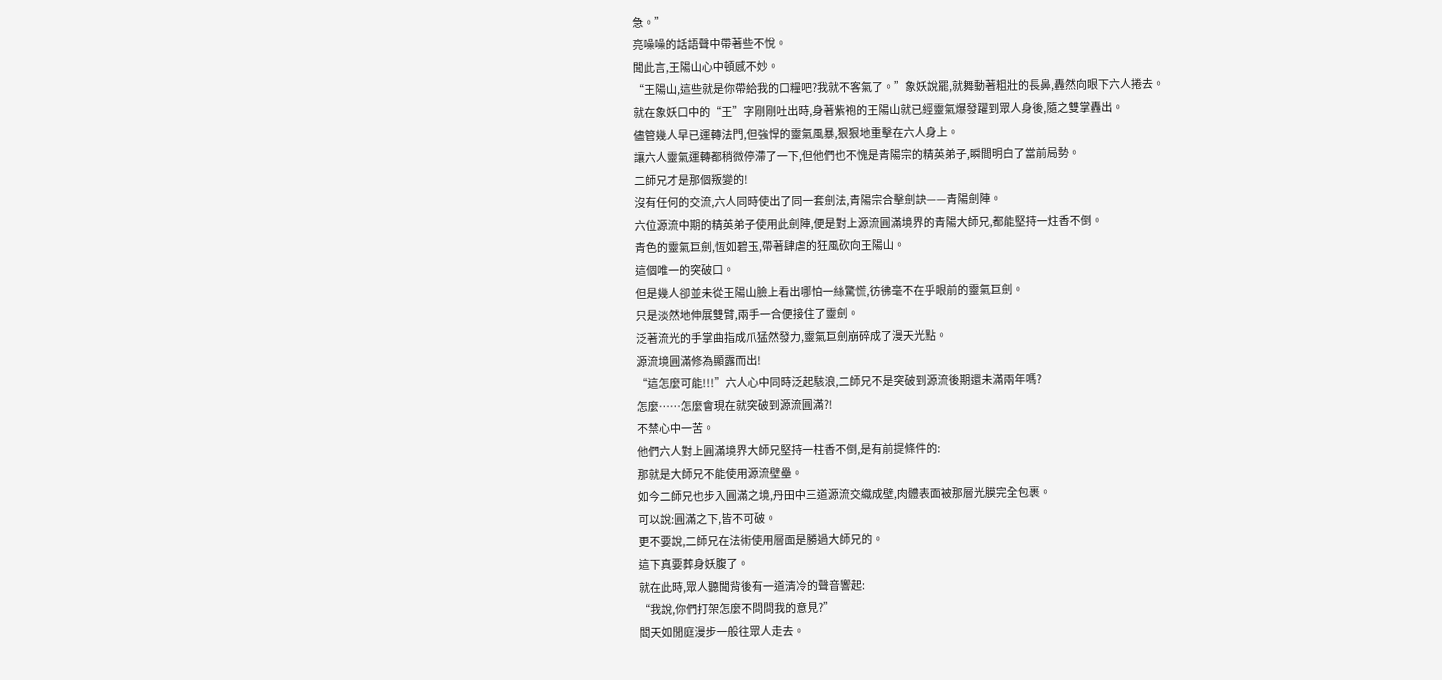急。”
亮噪噪的話語聲中帶著些不悅。
聞此言,王陽山心中頓感不妙。
“王陽山,這些就是你帶給我的口糧吧?我就不客氣了。”象妖說罷,就舞動著粗壯的長鼻,轟然向眼下六人捲去。
就在象妖口中的“王”字剛剛吐出時,身著紫袍的王陽山就已經靈氣爆發躍到眾人身後,隨之雙掌轟出。
儘管幾人早已運轉法門,但強悍的靈氣風暴,狠狠地重擊在六人身上。
讓六人靈氣運轉都稍微停滯了一下,但他們也不愧是青陽宗的精英弟子,瞬間明白了當前局勢。
二師兄才是那個叛變的!
沒有任何的交流,六人同時使出了同一套劍法,青陽宗合擊劍訣——青陽劍陣。
六位源流中期的精英弟子使用此劍陣,便是對上源流圓滿境界的青陽大師兄,都能堅持一炷香不倒。
青色的靈氣巨劍,恆如碧玉,帶著肆虐的狂風砍向王陽山。
這個唯一的突破口。
但是幾人卻並未從王陽山臉上看出哪怕一絲驚慌,彷彿毫不在乎眼前的靈氣巨劍。
只是淡然地伸展雙臂,兩手一合便接住了靈劍。
泛著流光的手掌曲指成爪猛然發力,靈氣巨劍崩碎成了漫天光點。
源流境圓滿修為顯露而出!
“這怎麼可能!!!”六人心中同時泛起駭浪,二師兄不是突破到源流後期還未滿兩年嗎?
怎麼……怎麼會現在就突破到源流圓滿?!
不禁心中一苦。
他們六人對上圓滿境界大師兄堅持一柱香不倒,是有前提條件的:
那就是大師兄不能使用源流壁壘。
如今二師兄也步入圓滿之境,丹田中三道源流交織成壁,肉體表面被那層光膜完全包裹。
可以說:圓滿之下,皆不可破。
更不要說,二師兄在法術使用層面是勝過大師兄的。
這下真要葬身妖腹了。
就在此時,眾人聽聞背後有一道清冷的聲音響起:
“我說,你們打架怎麼不問問我的意見?”
閻天如閒庭漫步一般往眾人走去。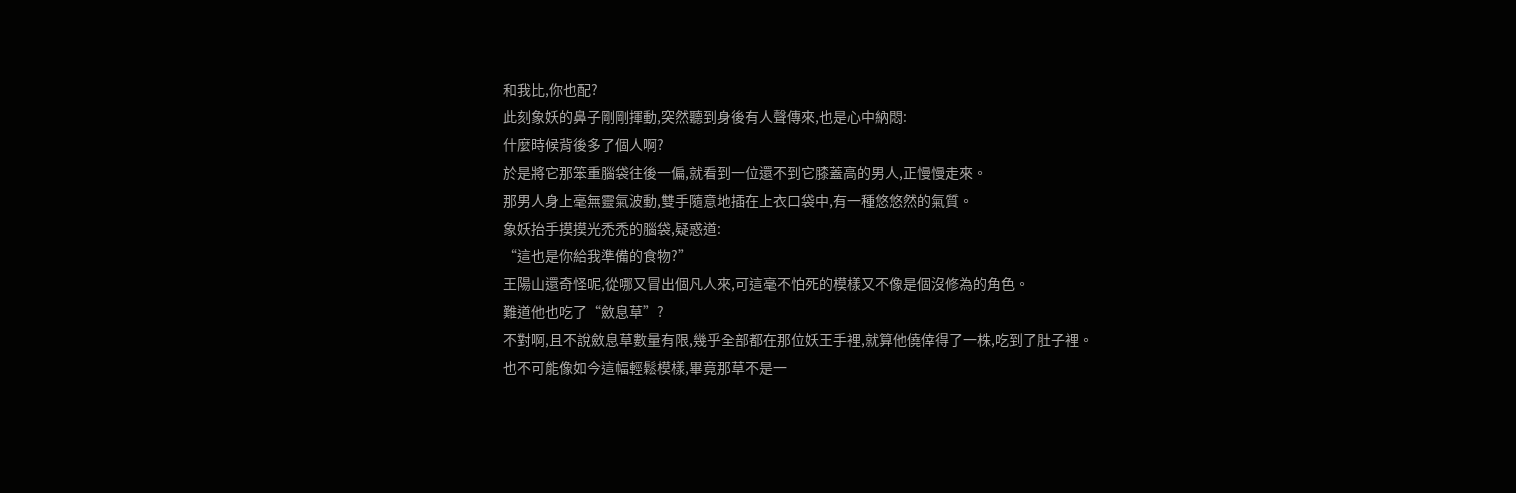和我比,你也配?
此刻象妖的鼻子剛剛揮動,突然聽到身後有人聲傳來,也是心中納悶:
什麼時候背後多了個人啊?
於是將它那笨重腦袋往後一偏,就看到一位還不到它膝蓋高的男人,正慢慢走來。
那男人身上毫無靈氣波動,雙手隨意地插在上衣口袋中,有一種悠悠然的氣質。
象妖抬手摸摸光禿禿的腦袋,疑惑道:
“這也是你給我準備的食物?”
王陽山還奇怪呢,從哪又冒出個凡人來,可這毫不怕死的模樣又不像是個沒修為的角色。
難道他也吃了“斂息草”?
不對啊,且不說斂息草數量有限,幾乎全部都在那位妖王手裡,就算他僥倖得了一株,吃到了肚子裡。
也不可能像如今這幅輕鬆模樣,畢竟那草不是一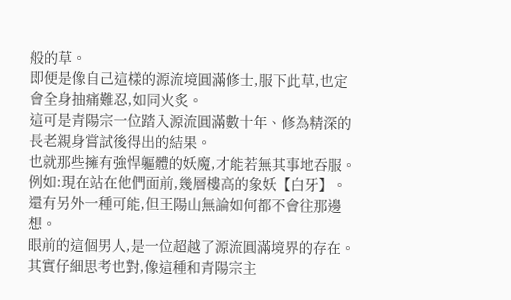般的草。
即便是像自己這樣的源流境圓滿修士,服下此草,也定會全身抽痛難忍,如同火炙。
這可是青陽宗一位踏入源流圓滿數十年、修為精深的長老親身嘗試後得出的結果。
也就那些擁有強悍軀體的妖魔,才能若無其事地吞服。
例如:現在站在他們面前,幾層樓高的象妖【白牙】。
還有另外一種可能,但王陽山無論如何都不會往那邊想。
眼前的這個男人,是一位超越了源流圓滿境界的存在。
其實仔細思考也對,像這種和青陽宗主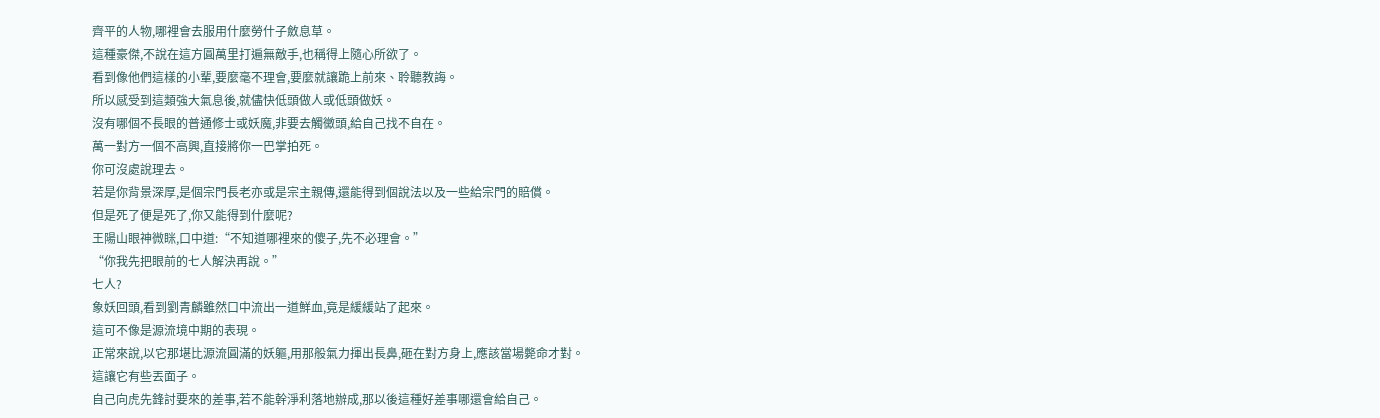齊平的人物,哪裡會去服用什麼勞什子斂息草。
這種豪傑,不說在這方圓萬里打遍無敵手,也稱得上隨心所欲了。
看到像他們這樣的小輩,要麼毫不理會,要麼就讓跪上前來、聆聽教誨。
所以感受到這類強大氣息後,就儘快低頭做人或低頭做妖。
沒有哪個不長眼的普通修士或妖魔,非要去觸黴頭,給自己找不自在。
萬一對方一個不高興,直接將你一巴掌拍死。
你可沒處說理去。
若是你背景深厚,是個宗門長老亦或是宗主親傳,還能得到個說法以及一些給宗門的賠償。
但是死了便是死了,你又能得到什麼呢?
王陽山眼神微眯,口中道:“不知道哪裡來的傻子,先不必理會。”
“你我先把眼前的七人解決再說。”
七人?
象妖回頭,看到劉青麟雖然口中流出一道鮮血,竟是緩緩站了起來。
這可不像是源流境中期的表現。
正常來說,以它那堪比源流圓滿的妖軀,用那般氣力揮出長鼻,砸在對方身上,應該當場斃命才對。
這讓它有些丟面子。
自己向虎先鋒討要來的差事,若不能幹淨利落地辦成,那以後這種好差事哪還會給自己。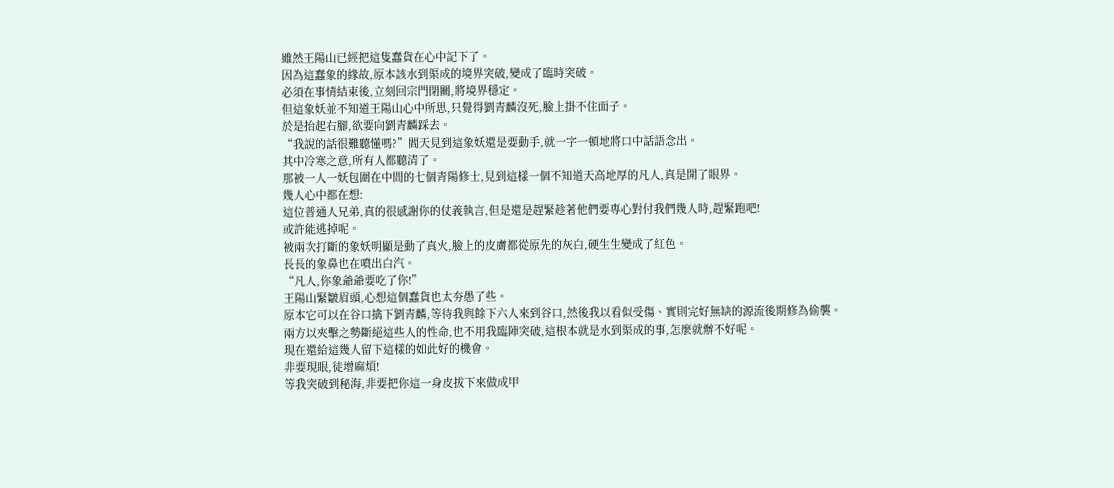雖然王陽山已經把這隻蠢貨在心中記下了。
因為這蠢象的緣故,原本該水到渠成的境界突破,變成了臨時突破。
必須在事情結束後,立刻回宗門閉關,將境界穩定。
但這象妖並不知道王陽山心中所思,只覺得劉青麟沒死,臉上掛不住面子。
於是抬起右腳,欲要向劉青麟踩去。
“我說的話很難聽懂嗎?”閻天見到這象妖還是要動手,就一字一頓地將口中話語念出。
其中冷寒之意,所有人都聽清了。
那被一人一妖包圍在中間的七個青陽修士,見到這樣一個不知道天高地厚的凡人,真是開了眼界。
幾人心中都在想:
這位普通人兄弟,真的很感謝你的仗義執言,但是還是趕緊趁著他們要專心對付我們幾人時,趕緊跑吧!
或許能逃掉呢。
被兩次打斷的象妖明顯是動了真火,臉上的皮膚都從原先的灰白,硬生生變成了紅色。
長長的象鼻也在噴出白汽。
“凡人,你象爺爺要吃了你!”
王陽山緊皺眉頭,心想這個蠢貨也太夯愚了些。
原本它可以在谷口擒下劉青麟,等待我與餘下六人來到谷口,然後我以看似受傷、實則完好無缺的源流後期修為偷襲。
兩方以夾擊之勢斷絕這些人的性命,也不用我臨陣突破,這根本就是水到渠成的事,怎麼就辦不好呢。
現在還給這幾人留下這樣的如此好的機會。
非要現眼,徒增麻煩!
等我突破到秘海,非要把你這一身皮拔下來做成甲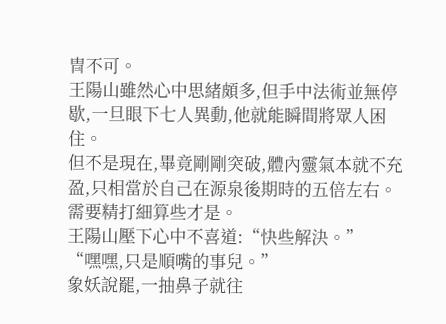冑不可。
王陽山雖然心中思緒頗多,但手中法術並無停歇,一旦眼下七人異動,他就能瞬間將眾人困住。
但不是現在,畢竟剛剛突破,體內靈氣本就不充盈,只相當於自己在源泉後期時的五倍左右。
需要精打細算些才是。
王陽山壓下心中不喜道:“快些解決。”
“嘿嘿,只是順嘴的事兒。”
象妖說罷,一抽鼻子就往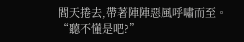閻天捲去,帶著陣陣惡風呼嘯而至。
“聽不懂是吧?”